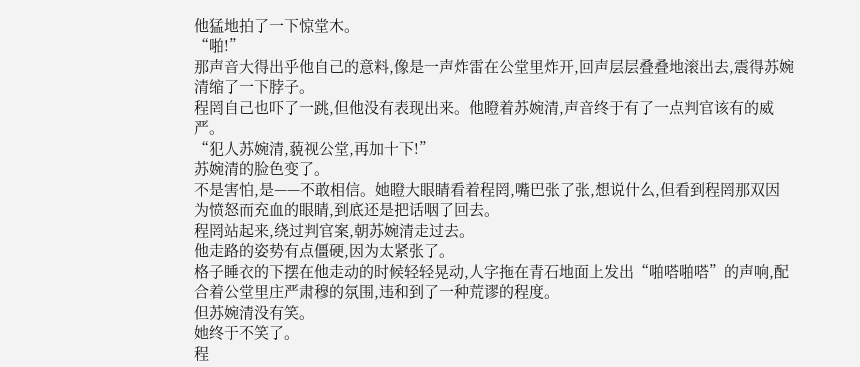他猛地拍了一下惊堂木。
“啪!”
那声音大得出乎他自己的意料,像是一声炸雷在公堂里炸开,回声层层叠叠地滚出去,震得苏婉清缩了一下脖子。
程罔自己也吓了一跳,但他没有表现出来。他瞪着苏婉清,声音终于有了一点判官该有的威严。
“犯人苏婉清,藐视公堂,再加十下!”
苏婉清的脸色变了。
不是害怕,是——不敢相信。她瞪大眼睛看着程罔,嘴巴张了张,想说什么,但看到程罔那双因为愤怒而充血的眼睛,到底还是把话咽了回去。
程罔站起来,绕过判官案,朝苏婉清走过去。
他走路的姿势有点僵硬,因为太紧张了。
格子睡衣的下摆在他走动的时候轻轻晃动,人字拖在青石地面上发出“啪嗒啪嗒”的声响,配合着公堂里庄严肃穆的氛围,违和到了一种荒谬的程度。
但苏婉清没有笑。
她终于不笑了。
程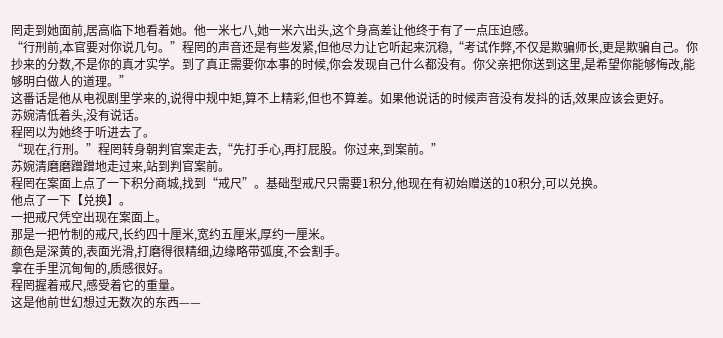罔走到她面前,居高临下地看着她。他一米七八,她一米六出头,这个身高差让他终于有了一点压迫感。
“行刑前,本官要对你说几句。”程罔的声音还是有些发紧,但他尽力让它听起来沉稳,“考试作弊,不仅是欺骗师长,更是欺骗自己。你抄来的分数,不是你的真才实学。到了真正需要你本事的时候,你会发现自己什么都没有。你父亲把你送到这里,是希望你能够悔改,能够明白做人的道理。”
这番话是他从电视剧里学来的,说得中规中矩,算不上精彩,但也不算差。如果他说话的时候声音没有发抖的话,效果应该会更好。
苏婉清低着头,没有说话。
程罔以为她终于听进去了。
“现在,行刑。”程罔转身朝判官案走去,“先打手心,再打屁股。你过来,到案前。”
苏婉清磨磨蹭蹭地走过来,站到判官案前。
程罔在案面上点了一下积分商城,找到“戒尺”。基础型戒尺只需要1积分,他现在有初始赠送的10积分,可以兑换。
他点了一下【兑换】。
一把戒尺凭空出现在案面上。
那是一把竹制的戒尺,长约四十厘米,宽约五厘米,厚约一厘米。
颜色是深黄的,表面光滑,打磨得很精细,边缘略带弧度,不会割手。
拿在手里沉甸甸的,质感很好。
程罔握着戒尺,感受着它的重量。
这是他前世幻想过无数次的东西——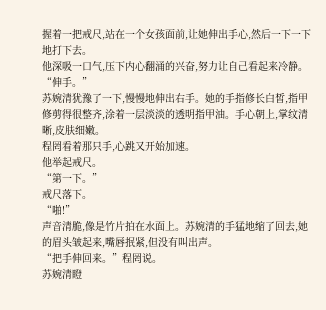握着一把戒尺,站在一个女孩面前,让她伸出手心,然后一下一下地打下去。
他深吸一口气,压下内心翻涌的兴奋,努力让自己看起来冷静。
“伸手。”
苏婉清犹豫了一下,慢慢地伸出右手。她的手指修长白皙,指甲修剪得很整齐,涂着一层淡淡的透明指甲油。手心朝上,掌纹清晰,皮肤细嫩。
程罔看着那只手,心跳又开始加速。
他举起戒尺。
“第一下。”
戒尺落下。
“啪!”
声音清脆,像是竹片拍在水面上。苏婉清的手猛地缩了回去,她的眉头皱起来,嘴唇抿紧,但没有叫出声。
“把手伸回来。”程罔说。
苏婉清瞪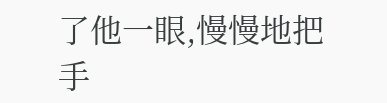了他一眼,慢慢地把手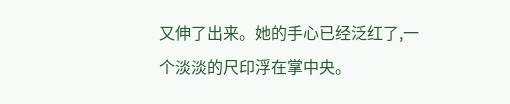又伸了出来。她的手心已经泛红了,一个淡淡的尺印浮在掌中央。